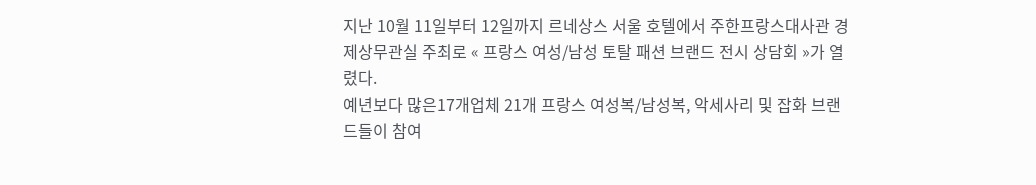지난 10월 11일부터 12일까지 르네상스 서울 호텔에서 주한프랑스대사관 경제상무관실 주최로 « 프랑스 여성/남성 토탈 패션 브랜드 전시 상담회 »가 열렸다.
예년보다 많은17개업체 21개 프랑스 여성복/남성복, 악세사리 및 잡화 브랜드들이 참여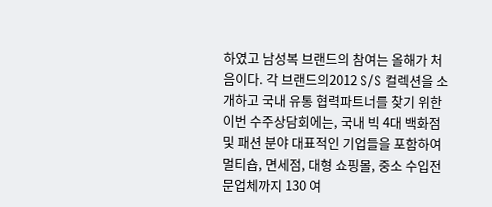하였고 남성복 브랜드의 참여는 올해가 처음이다. 각 브랜드의2012 S/S 컬렉션을 소개하고 국내 유통 협력파트너를 찾기 위한 이번 수주상담회에는, 국내 빅 4대 백화점 및 패션 분야 대표적인 기업들을 포함하여 멀티숍, 면세점, 대형 쇼핑몰, 중소 수입전문업체까지 130 여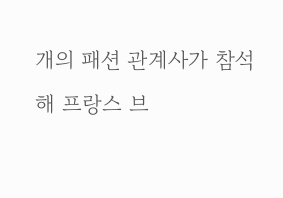개의 패션 관계사가 참석해 프랑스 브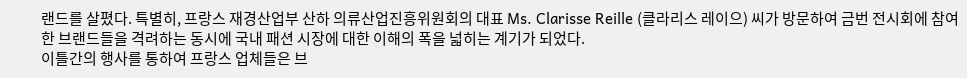랜드를 살폈다. 특별히, 프랑스 재경산업부 산하 의류산업진흥위원회의 대표 Ms. Clarisse Reille (클라리스 레이으) 씨가 방문하여 금번 전시회에 참여한 브랜드들을 격려하는 동시에 국내 패션 시장에 대한 이해의 폭을 넓히는 계기가 되었다.
이틀간의 행사를 통하여 프랑스 업체들은 브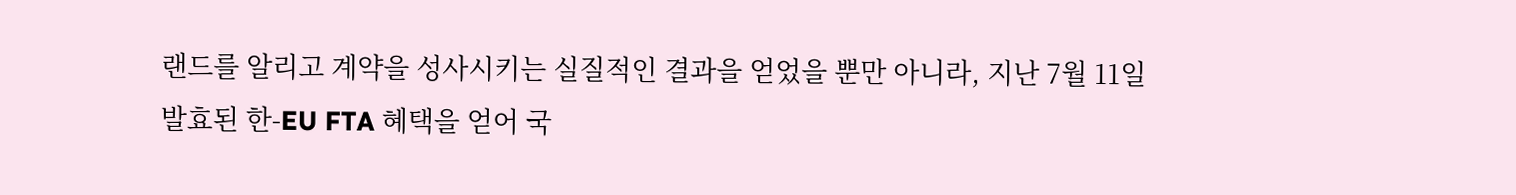랜드를 알리고 계약을 성사시키는 실질적인 결과을 얻었을 뿐만 아니라, 지난 7월 11일 발효된 한-EU FTA 혜택을 얻어 국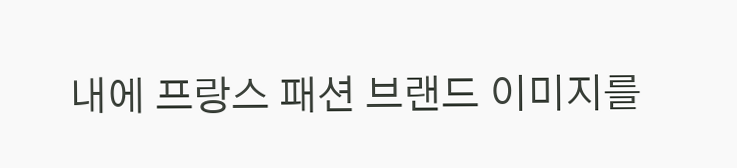내에 프랑스 패션 브랜드 이미지를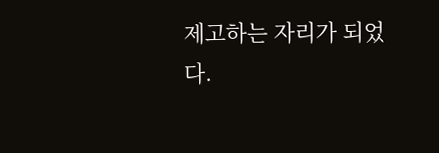제고하는 자리가 되었다.